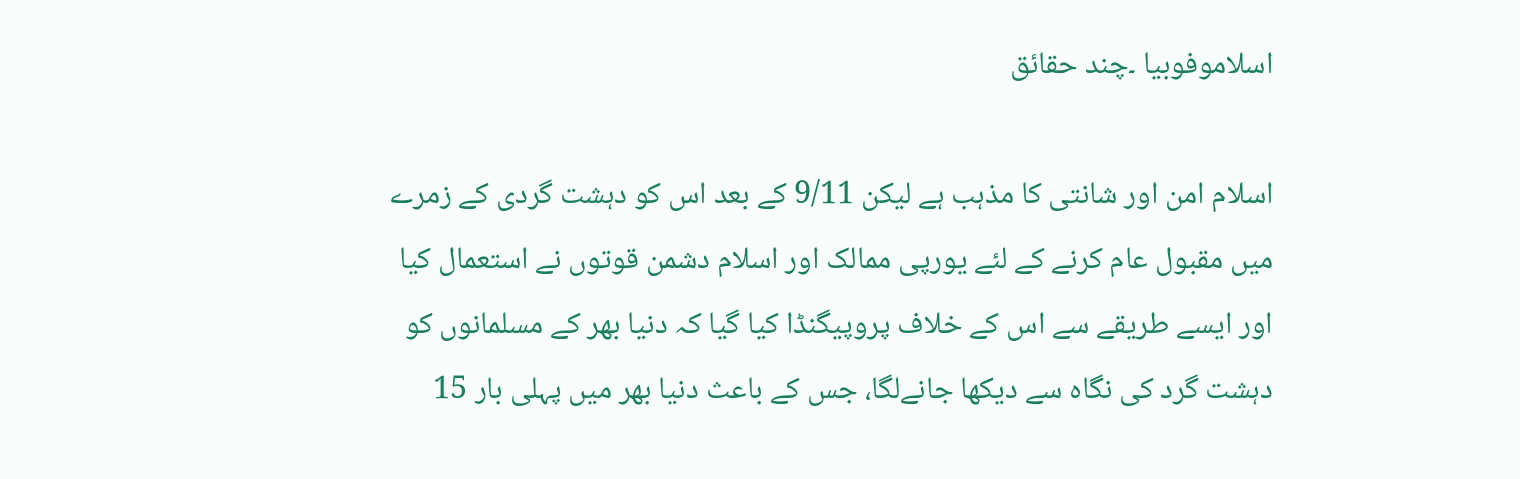اسلاموفوبیا ۔چند حقائق

اسلام امن اور شانتی کا مذہب ہے لیکن 9/11 کے بعد اس کو دہشت گردی کے زمرے میں مقبول عام کرنے کے لئے یورپی ممالک اور اسلام دشمن قوتوں نے استعمال کیا اور ایسے طریقے سے اس کے خلاف پروپیگنڈا کیا گیا کہ دنیا بھر کے مسلمانوں کو دہشت گرد کی نگاہ سے دیکھا جانےلگا، جس کے باعث دنیا بھر میں پہلی بار 15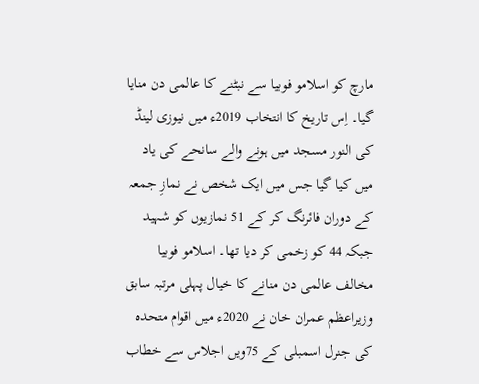مارچ کو اسلامو فوبیا سے نبٹنے کا عالمی دن منایا گیا۔ اِس تاریخ کا انتخاب 2019ء میں نیوزی لینڈ کی النور مسجد میں ہونے والے سانحے کی یاد میں کیا گیا جس میں ایک شخص نے نمازِ جمعہ کے دوران فائرنگ کر کے 51 نمازیوں کو شہید جبکہ 44 کو زخمی کر دیا تھا۔ اسلامو فوبیا مخالف عالمی دن منانے کا خیال پہلی مرتبہ سابق وزیراعظم عمران خان نے 2020ء میں اقوام متحدہ کی جنرل اسمبلی کے 75ویں اجلاس سے خطاب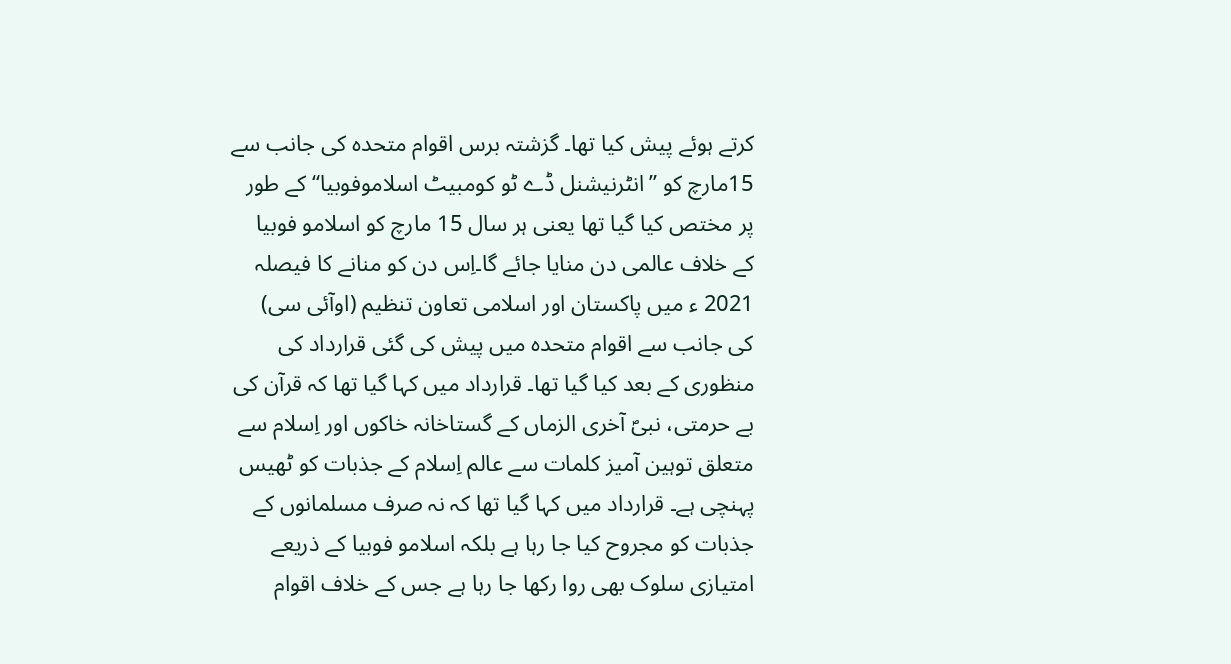کرتے ہوئے پیش کیا تھا۔ گزشتہ برس اقوام متحدہ کی جانب سے 15مارچ کو ”انٹرنیشنل ڈے ٹو کومبیٹ اسلاموفوبیا“ کے طور پر مختص کیا گیا تھا یعنی ہر سال 15 مارچ کو اسلامو فوبیا کے خلاف عالمی دن منایا جائے گا۔اِس دن کو منانے کا فیصلہ 2021 ء میں پاکستان اور اسلامی تعاون تنظیم (اوآئی سی) کی جانب سے اقوام متحدہ میں پیش کی گئی قرارداد کی منظوری کے بعد کیا گیا تھا۔ قرارداد میں کہا گیا تھا کہ قرآن کی بے حرمتی، نبیؐ آخری الزماں کے گستاخانہ خاکوں اور اِسلام سے متعلق توہین آمیز کلمات سے عالم اِسلام کے جذبات کو ٹھیس پہنچی ہے۔ قرارداد میں کہا گیا تھا کہ نہ صرف مسلمانوں کے جذبات کو مجروح کیا جا رہا ہے بلکہ اسلامو فوبیا کے ذریعے امتیازی سلوک بھی روا رکھا جا رہا ہے جس کے خلاف اقوام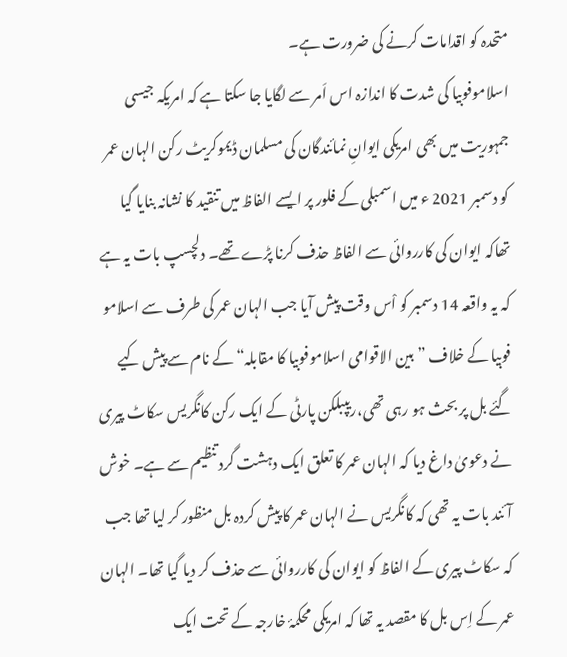متحدہ کو اقدامات کرنے کی ضرورت ہے۔
اسلاموفوبیا کی شدت کا اندازہ اس اَمر سے لگایا جا سکتا ہے کہ امریکہ جیسی جمہوریت میں بھی امریکی ایوانِ نمائندگان کی مسلمان ڈیموکریٹ رکن الہان عمر کو دسمبر 2021 ء میں اسمبلی کے فلور پر ایسے الفاظ میں تنقید کا نشانہ بنایا گیا تھاکہ ایوان کی کارروائی سے الفاظ حذف کرنا پڑے تھے۔ دلچسپ بات یہ ہے کہ یہ واقعہ 14 دسمبر کو اْس وقت پیش آیا جب الہان عمر کی طرف سے اسلامو فوبیا کے خلاف ”بین الاقوامی اسلاموفوبیا کا مقابلہ“ کے نام سے پیش کیے گئے بل پر بحث ہو رہی تھی،ریپبلکن پارٹی کے ایک رکن کانگریس سکاٹ پیری نے دعویٰ داغ دیا کہ الہان عمر کا تعلق ایک دہشت گرد تنظیم سے ہے۔ خوش آئند بات یہ تھی کہ کانگریس نے الہان عمر کا پیش کردہ بل منظور کر لیا تھا جب کہ سکاٹ پیری کے الفاظ کو ایوان کی کارروائی سے حذف کر دیا گیا تھا۔ الہان عمر کے اِس بل کا مقصد یہ تھا کہ امریکی محکمۂ خارجہ کے تحت ایک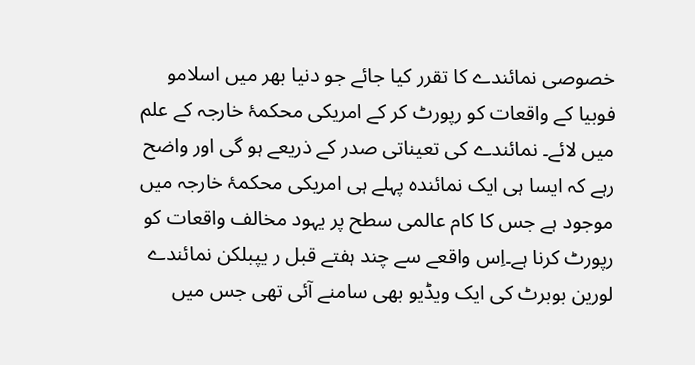خصوصی نمائندے کا تقرر کیا جائے جو دنیا بھر میں اسلامو فوبیا کے واقعات کو رپورٹ کر کے امریکی محکمۂ خارجہ کے علم میں لائے۔ نمائندے کی تعیناتی صدر کے ذریعے ہو گی اور واضح رہے کہ ایسا ہی ایک نمائندہ پہلے ہی امریکی محکمۂ خارجہ میں موجود ہے جس کا کام عالمی سطح پر یہود مخالف واقعات کو رپورٹ کرنا ہے۔اِس واقعے سے چند ہفتے قبل ر یپبلکن نمائندے لورین بوبرٹ کی ایک ویڈیو بھی سامنے آئی تھی جس میں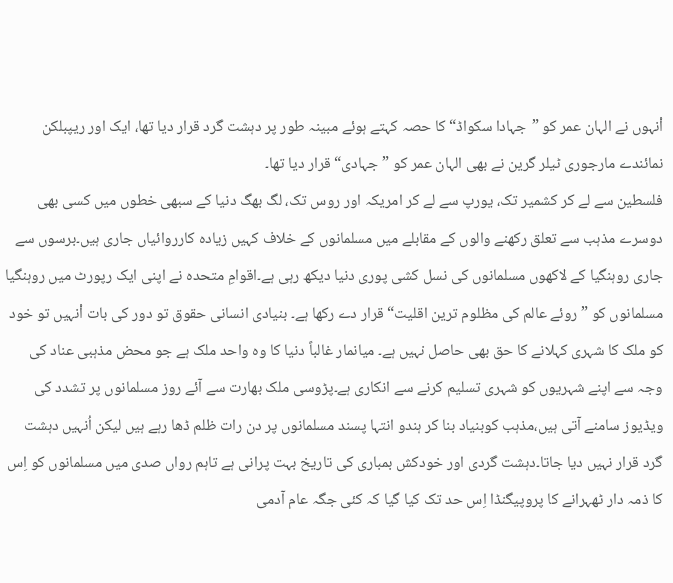اْنہوں نے الہان عمر کو ”جہادا سکواڈ“ کا حصہ کہتے ہوئے مبینہ طور پر دہشت گرد قرار دیا تھا، ایک اور ریپبلکن نمائندے مارجوری ٹیلر گرین نے بھی الہان عمر کو ”جہادی“ قرار دیا تھا۔
فلسطین سے لے کر کشمیر تک، یورپ سے لے کر امریکہ اور روس تک، لگ بھگ دنیا کے سبھی خطوں میں کسی بھی دوسرے مذہب سے تعلق رکھنے والوں کے مقابلے میں مسلمانوں کے خلاف کہیں زیادہ کارروائیاں جاری ہیں۔برسوں سے جاری روہنگیا کے لاکھوں مسلمانوں کی نسل کشی پوری دنیا دیکھ رہی ہے۔اقوامِ متحدہ نے اپنی ایک رپورٹ میں روہنگیا مسلمانوں کو ”روئے عالم کی مظلوم ترین اقلیت“ قرار دے رکھا ہے۔ بنیادی انسانی حقوق تو دور کی بات اْنہیں تو خود کو ملک کا شہری کہلانے کا حق بھی حاصل نہیں ہے۔ میانمار غالباً دنیا کا وہ واحد ملک ہے جو محض مذہبی عناد کی وجہ سے اپنے شہریوں کو شہری تسلیم کرنے سے انکاری ہے۔پڑوسی ملک بھارت سے آئے روز مسلمانوں پر تشدد کی ویڈیوز سامنے آتی ہیں،مذہب کوبنیاد بنا کر ہندو انتہا پسند مسلمانوں پر دن رات ظلم ڈھا رہے ہیں لیکن اُنہیں دہشت گرد قرار نہیں دیا جاتا۔دہشت گردی اور خودکش بمباری کی تاریخ بہت پرانی ہے تاہم رواں صدی میں مسلمانوں کو اِس کا ذمہ دار ٹھہرانے کا پروپیگنڈا اِس حد تک کیا گیا کہ کئی جگہ عام آدمی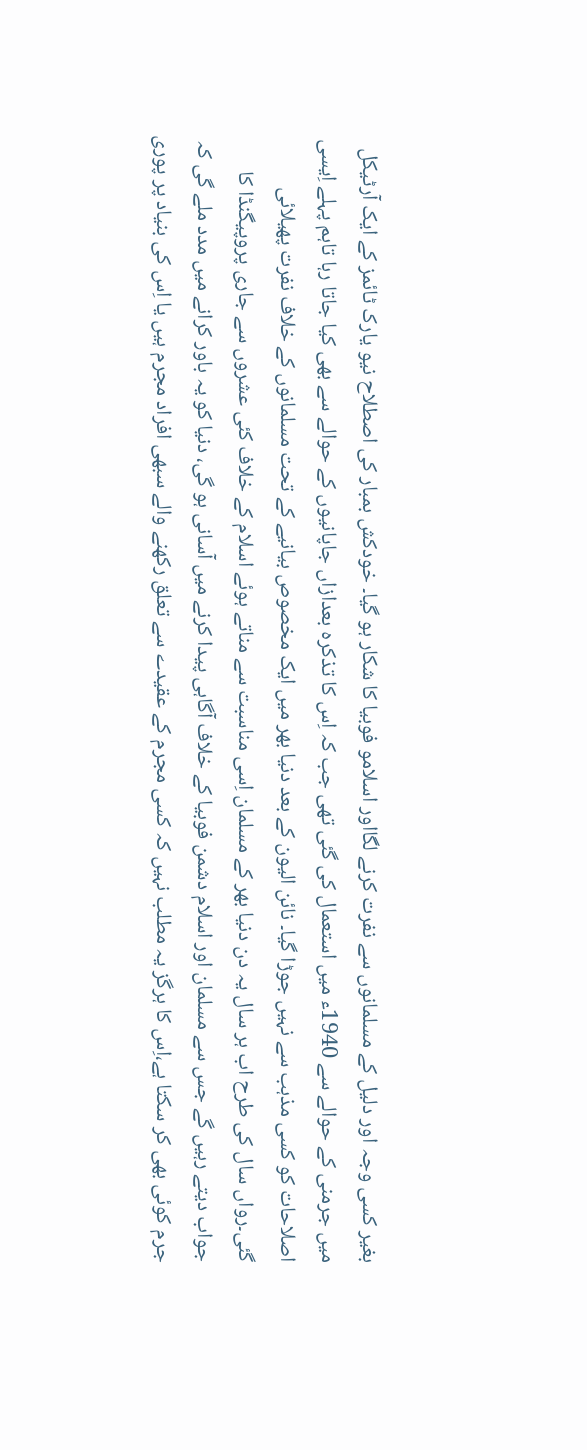بغیر کسی وجہ اور دلیل کے مسلمانوں سے نفرت کرنے لگااور اسلامو فوبیا کا شکار ہو گیا۔ خودکش بمبار کی اصطلاح نیو یارک ٹائمز کے ایک آرٹیکل میں جرمنی کے حوالے سے 1940ء میں استعمال کی گئی تھی جب کہ اِس کا تذکرہ بعدازاں جاپانیوں کے حوالے سے بھی کیا جاتا رہا تاہم پہلے اِیسی اصلاحات کو کسی مذہب سے نہیں جوڑا گیا۔ نائن الیون کے بعد دنیا بھر میں ایک مخصوص بیانیے کے تحت مسلمانوں کے خلاف نفرت پھیلائی گئی۔رواں سال کی طرح اب ہر سال یہ دن دنیا بھر کے مسلمان اِسی مناسبت سے مناتے ہوئے اسلام کے خلاف کئی عشروں سے جاری پروپیگنڈا کا جواب دیتے رہیں گے جس سے مسلمان اور اسلام دشمن فوبیا کے خلاف آگاہی پیدا کرنے میں آسانی ہو گی، دنیا کو یہ باور کرانے میں مدد ملے گی کہ جرم کوئی بھی کر سکتا ہے،اِس کا ہرگز یہ مطلب نہیں کہ کسی مجرم کے عقیدے سے تعلق رکھنے والے سبھی افراد مجرم ہیں یا اِس کی بنیاد پر پوری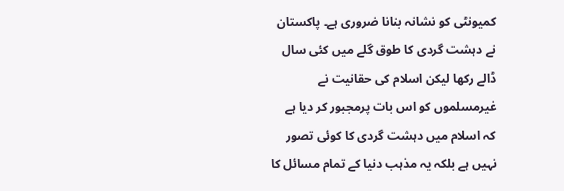کمیونٹی کو نشانہ بنانا ضروری ہے۔ پاکستان نے دہشت گردی کا طوق گلے میں کئی سال ڈالے رکھا لیکن اسلام کی حقانیت نے غیرمسلموں کو اس بات پرمجبور کر دیا ہے کہ اسلام میں دہشت گردی کا کوئی تصور نہیں ہے بلکہ یہ مذہب دنیا کے تمام مسائل کا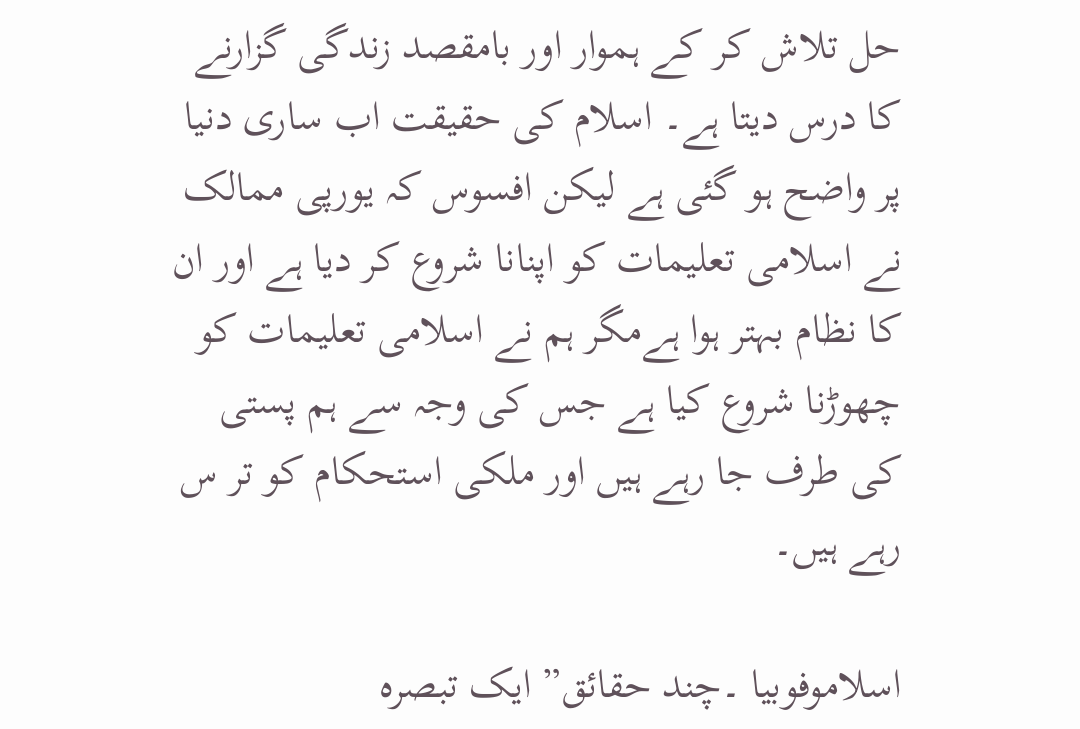حل تلاش کر کے ہموار اور بامقصد زندگی گزارنے کا درس دیتا ہے۔ اسلام کی حقیقت اب ساری دنیا پر واضح ہو گئی ہے لیکن افسوس کہ یورپی ممالک نے اسلامی تعلیمات کو اپنانا شروع کر دیا ہے اور ان کا نظام بہتر ہوا ہےمگر ہم نے اسلامی تعلیمات کو چھوڑنا شروع کیا ہے جس کی وجہ سے ہم پستی کی طرف جا رہے ہیں اور ملکی استحکام کو تر س رہے ہیں۔

اسلاموفوبیا ۔چند حقائق” ایک تبصرہ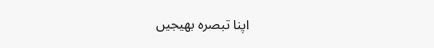اپنا تبصرہ بھیجیں